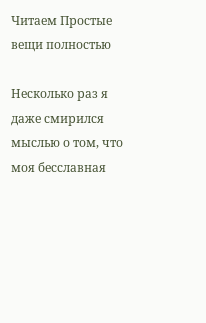Читаем Простые вещи полностью

Несколько раз я даже смирился мыслью о том, что моя бесславная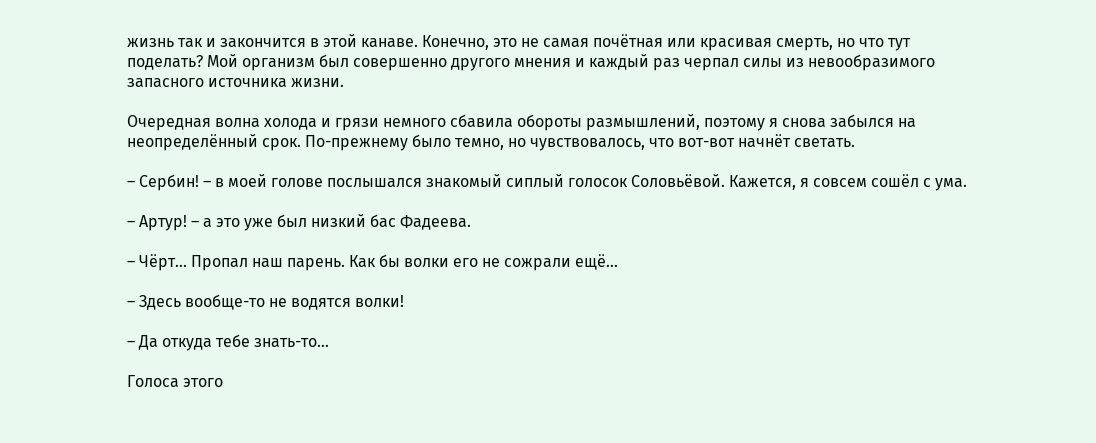жизнь так и закончится в этой канаве. Конечно, это не самая почётная или красивая смерть, но что тут поделать? Мой организм был совершенно другого мнения и каждый раз черпал силы из невообразимого запасного источника жизни.

Очередная волна холода и грязи немного сбавила обороты размышлений, поэтому я снова забылся на неопределённый срок. По-прежнему было темно, но чувствовалось, что вот-вот начнёт светать.

– Сербин! – в моей голове послышался знакомый сиплый голосок Соловьёвой. Кажется, я совсем сошёл с ума.

– Артур! – а это уже был низкий бас Фадеева.

– Чёрт… Пропал наш парень. Как бы волки его не сожрали ещё…

– Здесь вообще-то не водятся волки!

– Да откуда тебе знать-то…

Голоса этого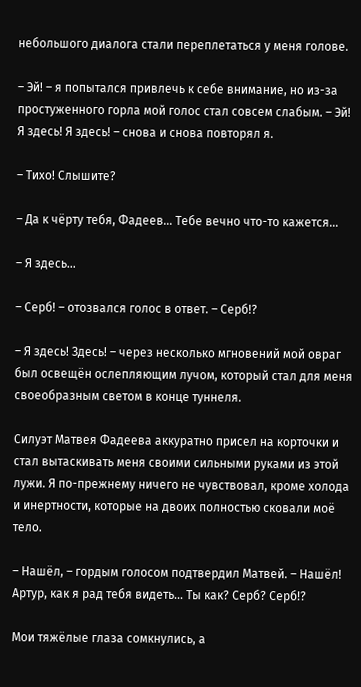небольшого диалога стали переплетаться у меня голове.

– Эй! – я попытался привлечь к себе внимание, но из-за простуженного горла мой голос стал совсем слабым. – Эй! Я здесь! Я здесь! – снова и снова повторял я.

– Тихо! Слышите?

– Да к чёрту тебя, Фадеев… Тебе вечно что-то кажется…

– Я здесь…

– Серб! – отозвался голос в ответ. – Серб!?

– Я здесь! Здесь! – через несколько мгновений мой овраг был освещён ослепляющим лучом, который стал для меня своеобразным светом в конце туннеля.

Силуэт Матвея Фадеева аккуратно присел на корточки и стал вытаскивать меня своими сильными руками из этой лужи. Я по-прежнему ничего не чувствовал, кроме холода и инертности, которые на двоих полностью сковали моё тело.

– Нашёл, – гордым голосом подтвердил Матвей. – Нашёл! Артур, как я рад тебя видеть… Ты как? Серб? Серб!?

Мои тяжёлые глаза сомкнулись, а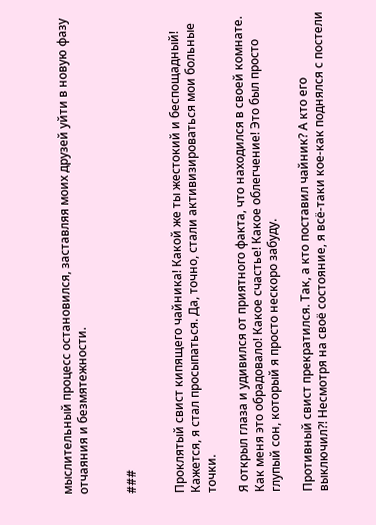мыслительный процесс остановился, заставляя моих друзей уйти в новую фазу отчаяния и безмятежности.


###


Проклятый свист кипящего чайника! Какой же ты жестокий и беспощадный! Кажется, я стал просыпаться. Да, точно, стали активизироваться мои больные точки.

Я открыл глаза и удивился от приятного факта, что находился в своей комнате. Как меня это обрадовало! Какое счастье! Какое облегчение! Это был просто глупый сон, который я просто нескоро забуду.

Противный свист прекратился. Так, а кто поставил чайник? А кто его выключил?! Несмотря на своё состояние, я всё-таки кое-как поднялся с постели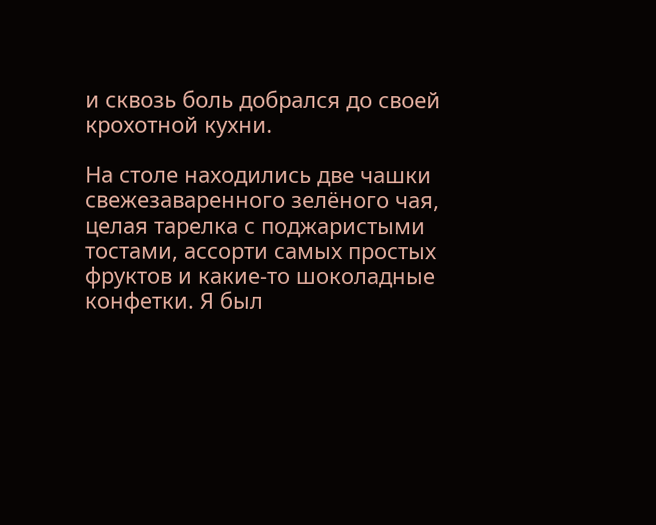и сквозь боль добрался до своей крохотной кухни.

На столе находились две чашки свежезаваренного зелёного чая, целая тарелка с поджаристыми тостами, ассорти самых простых фруктов и какие-то шоколадные конфетки. Я был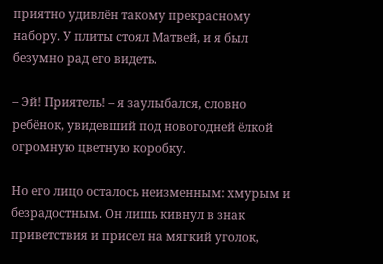приятно удивлён такому прекрасному набору. У плиты стоял Матвей, и я был безумно рад его видеть.

– Эй! Приятель! – я заулыбался, словно ребёнок, увидевший под новогодней ёлкой огромную цветную коробку.

Но его лицо осталось неизменным: хмурым и безрадостным. Он лишь кивнул в знак приветствия и присел на мягкий уголок,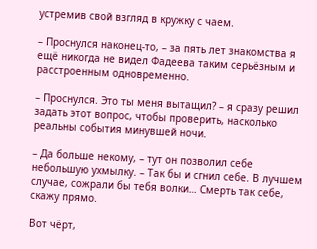устремив свой взгляд в кружку с чаем.

– Проснулся наконец-то, – за пять лет знакомства я ещё никогда не видел Фадеева таким серьёзным и расстроенным одновременно.

– Проснулся. Это ты меня вытащил? – я сразу решил задать этот вопрос, чтобы проверить, насколько реальны события минувшей ночи.

– Да больше некому, – тут он позволил себе небольшую ухмылку. – Так бы и сгнил себе. В лучшем случае, сожрали бы тебя волки… Смерть так себе, скажу прямо.

Вот чёрт,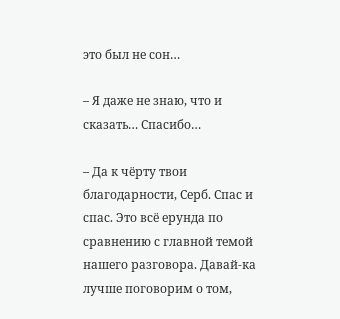это был не сон…

– Я даже не знаю, что и сказать… Спасибо…

– Да к чёрту твои благодарности, Серб. Спас и спас. Это всё ерунда по сравнению с главной темой нашего разговора. Давай-ка лучше поговорим о том,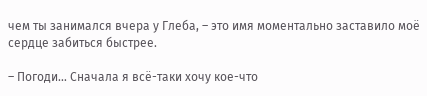чем ты занимался вчера у Глеба, – это имя моментально заставило моё сердце забиться быстрее.

– Погоди… Сначала я всё-таки хочу кое-что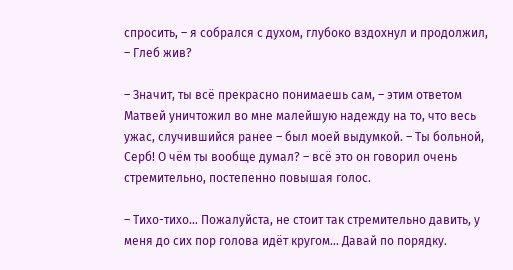спросить, – я собрался с духом, глубоко вздохнул и продолжил, – Глеб жив?

– Значит, ты всё прекрасно понимаешь сам, – этим ответом Матвей уничтожил во мне малейшую надежду на то, что весь ужас, случившийся ранее – был моей выдумкой. – Ты больной, Серб! О чём ты вообще думал? – всё это он говорил очень стремительно, постепенно повышая голос.

– Тихо-тихо… Пожалуйста, не стоит так стремительно давить, у меня до сих пор голова идёт кругом… Давай по порядку.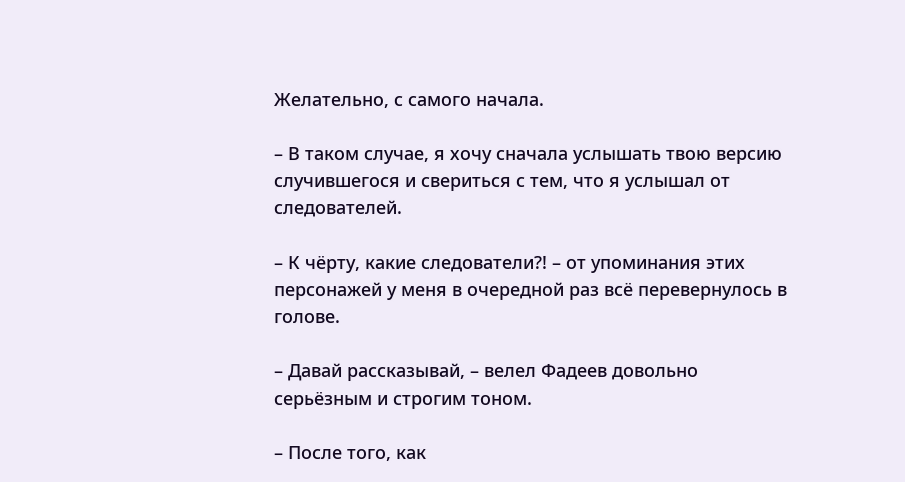Желательно, с самого начала.

– В таком случае, я хочу сначала услышать твою версию случившегося и свериться с тем, что я услышал от следователей.

– К чёрту, какие следователи?! – от упоминания этих персонажей у меня в очередной раз всё перевернулось в голове.

– Давай рассказывай, – велел Фадеев довольно серьёзным и строгим тоном.

– После того, как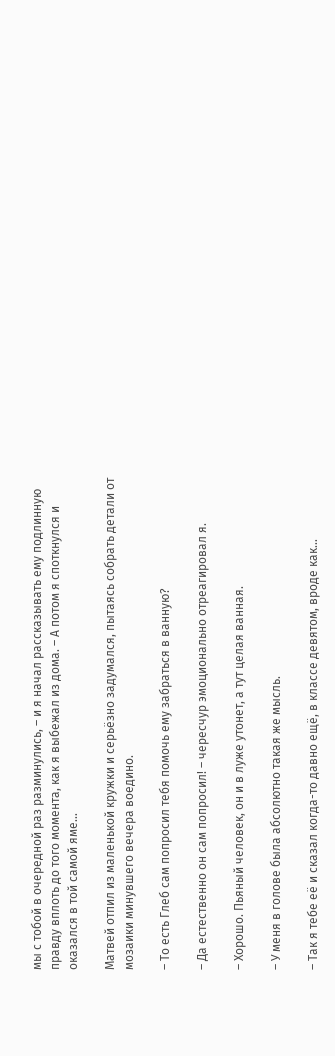мы с тобой в очередной раз разминулись, – и я начал рассказывать ему подлинную правду вплоть до того момента, как я выбежал из дома. – А потом я споткнулся и оказался в той самой яме…

Матвей отпил из маленькой кружки и серьёзно задумался, пытаясь собрать детали от мозаики минувшего вечера воедино.

– То есть Глеб сам попросил тебя помочь ему забраться в ванную?

– Да естественно он сам попросил! – чересчур эмоционально отреагировал я.

– Хорошо. Пьяный человек, он и в луже утонет, а тут целая ванная.

– У меня в голове была абсолютно такая же мысль.

– Так я тебе её и сказал когда-то давно ещё, в классе девятом, вроде как…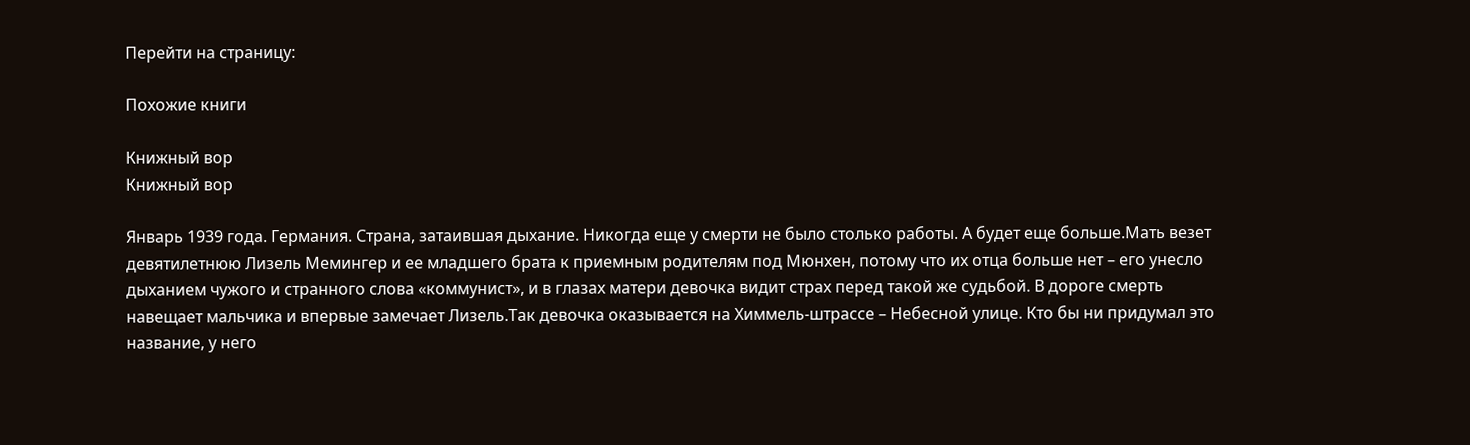Перейти на страницу:

Похожие книги

Книжный вор
Книжный вор

Январь 1939 года. Германия. Страна, затаившая дыхание. Никогда еще у смерти не было столько работы. А будет еще больше.Мать везет девятилетнюю Лизель Мемингер и ее младшего брата к приемным родителям под Мюнхен, потому что их отца больше нет – его унесло дыханием чужого и странного слова «коммунист», и в глазах матери девочка видит страх перед такой же судьбой. В дороге смерть навещает мальчика и впервые замечает Лизель.Так девочка оказывается на Химмель-штрассе – Небесной улице. Кто бы ни придумал это название, у него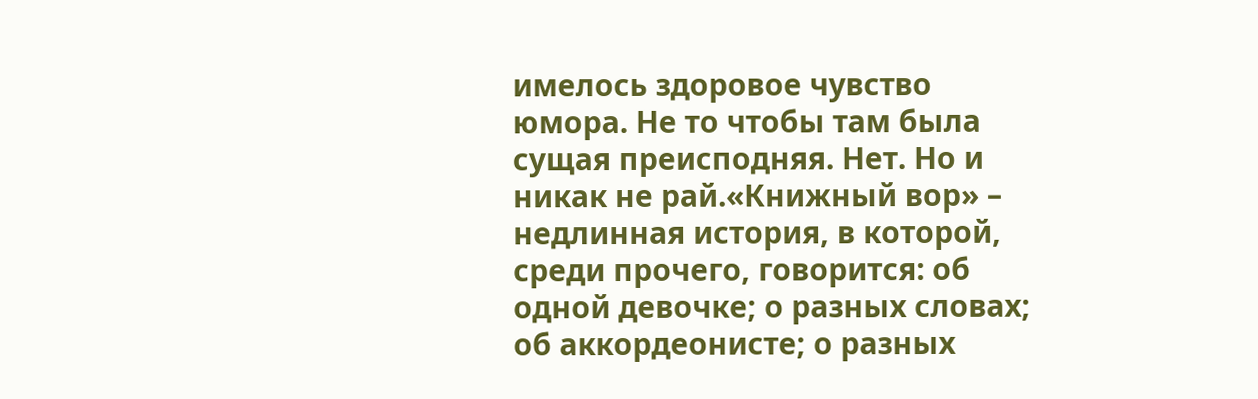имелось здоровое чувство юмора. Не то чтобы там была сущая преисподняя. Нет. Но и никак не рай.«Книжный вор» – недлинная история, в которой, среди прочего, говорится: об одной девочке; о разных словах; об аккордеонисте; о разных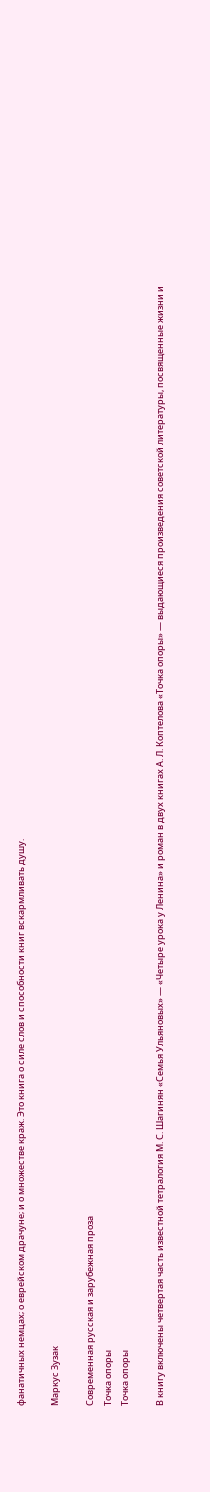фанатичных немцах; о еврейском драчуне; и о множестве краж. Это книга о силе слов и способности книг вскармливать душу.

Маркус Зузак

Современная русская и зарубежная проза
Точка опоры
Точка опоры

В книгу включены четвертая часть известной тетралогия М. С. Шагинян «Семья Ульяновых» — «Четыре урока у Ленина» и роман в двух книгах А. Л. Коптелова «Точка опоры» — выдающиеся произведения советской литературы, посвященные жизни и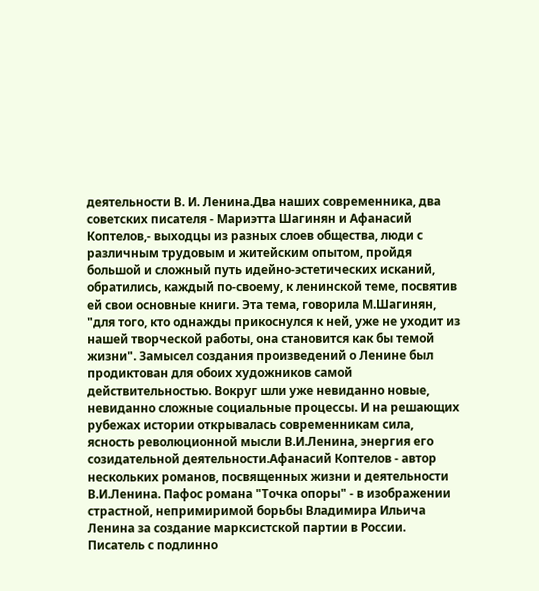деятельности В. И. Ленина.Два наших современника, два советских писателя - Мариэтта Шагинян и Афанасий Коптелов,- выходцы из разных слоев общества, люди с различным трудовым и житейским опытом, пройдя большой и сложный путь идейно-эстетических исканий, обратились, каждый по-своему, к ленинской теме, посвятив ей свои основные книги. Эта тема, говорила М.Шагинян, "для того, кто однажды прикоснулся к ней, уже не уходит из нашей творческой работы, она становится как бы темой жизни". Замысел создания произведений о Ленине был продиктован для обоих художников самой действительностью. Вокруг шли уже невиданно новые, невиданно сложные социальные процессы. И на решающих рубежах истории открывалась современникам сила, ясность революционной мысли В.И.Ленина, энергия его созидательной деятельности.Афанасий Коптелов - автор нескольких романов, посвященных жизни и деятельности В.И.Ленина. Пафос романа "Точка опоры" - в изображении страстной, непримиримой борьбы Владимира Ильича Ленина за создание марксистской партии в России. Писатель с подлинно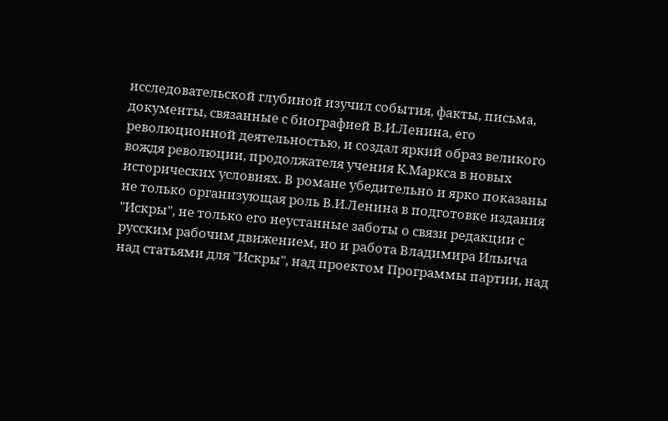исследовательской глубиной изучил события, факты, письма, документы, связанные с биографией В.И.Ленина, его революционной деятельностью, и создал яркий образ великого вождя революции, продолжателя учения К.Маркса в новых исторических условиях. В романе убедительно и ярко показаны не только организующая роль В.И.Ленина в подготовке издания "Искры", не только его неустанные заботы о связи редакции с русским рабочим движением, но и работа Владимира Ильича над статьями для "Искры", над проектом Программы партии, над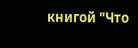книгой "Что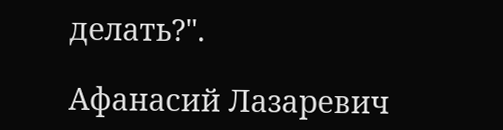делать?".

Афанасий Лазаревич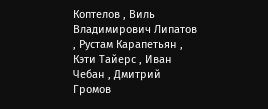Коптелов , Виль Владимирович Липатов , Рустам Карапетьян , Кэти Тайерс , Иван Чебан , Дмитрий Громов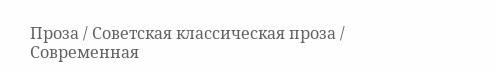Проза / Советская классическая проза / Современная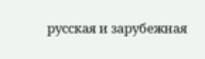русская и зарубежная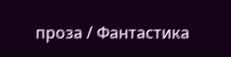проза / Фантастика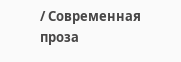/ Современная проза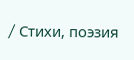/ Cтихи, поэзия